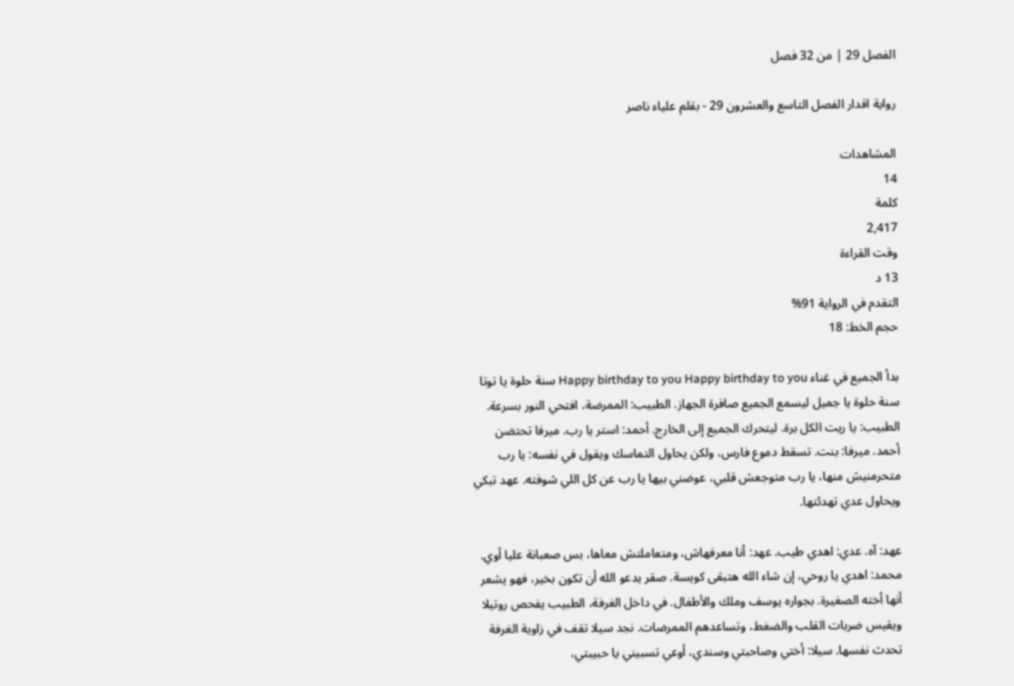الفصل 29 | من 32 فصل

رواية اقدار الفصل التاسع والعشرون 29 - بقلم علياء ناصر

المشاهدات
14
كلمة
2,417
وقت القراءة
13 د
التقدم في الرواية 91%
حجم الخط: 18

بدأ الجميع في غناء Happy birthday to you Happy birthday to you سنة حلوة يا توتا سنة حلوة يا جميل ليسمع الجميع صافرة الجهاز. الطبيب: الممرضة، افتحي النور بسرعة. الطبيب: يا ريت الكل برة. ليتحرك الجميع إلى الخارج. أحمد: استر يا رب. ميرفا تحتضن أحمد. ميرفا: بنت. تسقط دموع فارس، ولكن يحاول التماسك ويقول في نفسه: يا رب متحرمنيش منها، يا رب متوجعش قلبي، عوضني بيها يا رب عن كل اللي شوفته. عهد تبكي ويحاول عدي تهدئتها.

عهد: آه. عدي: اهدي طيب. عهد: أنا معرفهاش، ومتعاملتش معاها، بس صعبانة عليا أوي. محمد: اهدي يا روحي، إن شاء الله هتبقى كويسة. صقر يدعو الله أن تكون بخير، فهو يشعر أنها أخته الصغيرة. بجواره يوسف وملك والأطفال. في داخل الغرفة، الطبيب يفحص روتيلا ويقيس ضربات القلب والضغط، وتساعدهم الممرضات. نجد سيلا تقف في زاوية الغرفة تحدث نفسها. سيلا: أختي وصاحبتي وسندي، أوعي تسبيني يا حبيبتي،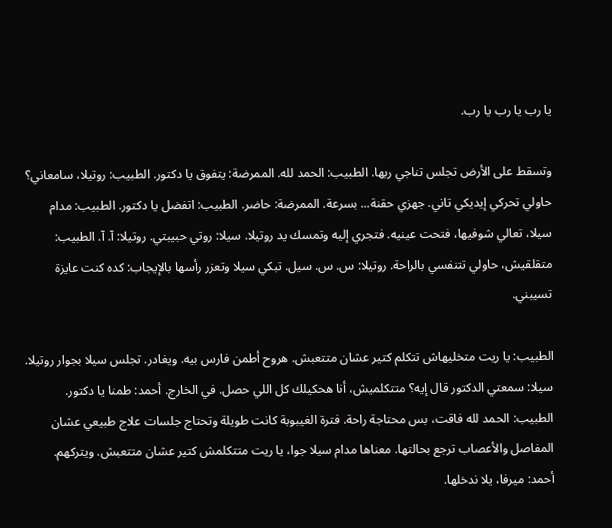يا رب يا رب يا رب.

وتسقط على الأرض تجلس تناجي ربها. الطبيب: الحمد لله. الممرضة: يتفوق يا دكتور. الطبيب: روتيلا، سامعاني؟ حاولي تحركي إيديكي تاني. جهزي حقنة... بسرعة. الممرضة: حاضر. الطبيب: اتفضل يا دكتور. الطبيب: مدام سيلا، تعالي شوفيها، فتحت عينيه. فتجري إليه وتمسك يد روتيلا. سيلا: روتي حبيبتي. روتيلا: آ. آ. الطبيب: متقلقيش، حاولي تتنفسي بالراحة. روتيلا: س. س. سيل. تبكي سيلا وتعزر رأسها بالإيجاب: كده كنت عايزة تسيبني.

الطبيب: يا ريت متخليهاش تتكلم كتير عشان متتعبش. هروح أطمن فارس بيه. ويغادر. تجلس سيلا بجوار روتيلا. سيلا: سمعتي الدكتور قال إيه؟ متتكلميش، أنا هحكيلك كل اللي حصل. في الخارج. أحمد: طمنا يا دكتور. الطبيب: الحمد لله فاقت، بس محتاجة راحة. فترة الغيبوبة كانت طويلة وتحتاج جلسات علاج طبيعي عشان المفاصل والأعصاب ترجع بحالتها. معناها مدام سيلا جوا، يا ريت متتكلمش كتير عشان متتعبش. ويتركهم. أحمد: ميرفا، يلا ندخلها.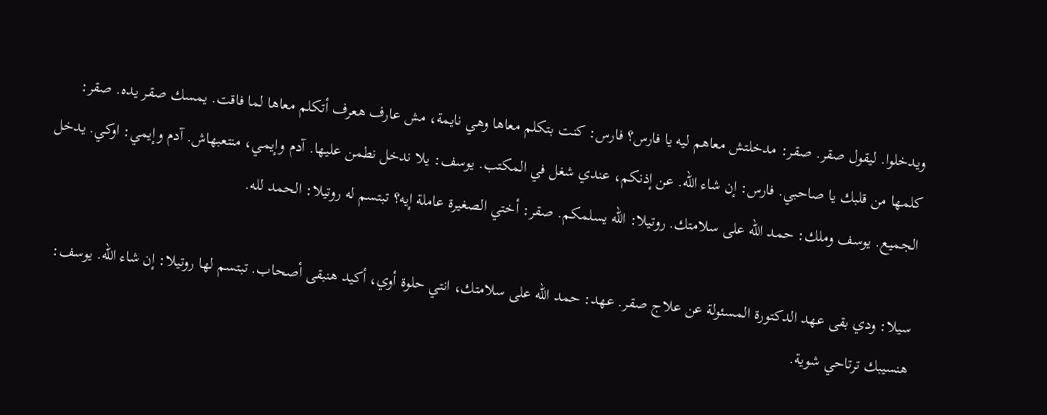ويدخلوا. ليقول صقر. صقر: مدخلتش معاهم ليه يا فارس؟ فارس: كنت بتكلم معاها وهي نايمة، مش عارف هعرف أتكلم معاها لما فاقت. يمسك صقر يده. صقر: كلمها من قلبك يا صاحبي. فارس: إن شاء الله. عن إذنكم، عندي شغل في المكتب. يوسف: يلا ندخل نطمن عليها. آدم وإيمي، منتعبهاش. آدم وإيمي: اوكي. يدخل الجميع. يوسف وملك: حمد الله على سلامتك. روتيلا: الله يسلمكم. صقر: أختي الصغيرة عاملة إيه؟ تبتسم له روتيلا: الحمد لله.

سيلا: ودي بقى عهد الدكتورة المسئولة عن علاج صقر. عهد: حمد الله على سلامتك، انتي حلوة أوي، أكيد هنبقى أصحاب. تبتسم لها روتيلا: إن شاء الله. يوسف: هنسيبك ترتاحي شوية.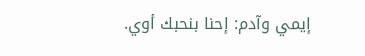إيمي وآدم: إحنا بنحبك أوي.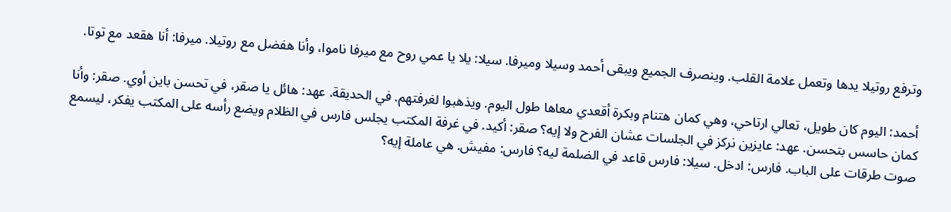وترفع روتيلا يدها وتعمل علامة القلب. وينصرف الجميع ويبقى أحمد وسيلا وميرفا. سيلا: يلا يا عمي روح مع ميرفا ناموا، وأنا هفضل مع روتيلا. ميرفا: أنا هقعد مع توتا.

أحمد: اليوم كان طويل، تعالي ارتاحي، وهي كمان هتنام وبكرة أقعدي معاها طول اليوم. ويذهبوا لغرفتهم. في الحديقة. عهد: هائل يا صقر، في تحسن باين أوي. صقر: وأنا كمان حاسس بتحسن. عهد: عايزين نركز في الجلسات عشان الفرح ولا إيه؟ صقر: أكيد. في غرفة المكتب يجلس فارس في الظلام ويضع رأسه على المكتب يفكر، ليسمع صوت طرقات على الباب. فارس: ادخل. سيلا: فارس قاعد في الضلمة ليه؟ فارس: مفيش. هي عاملة إيه؟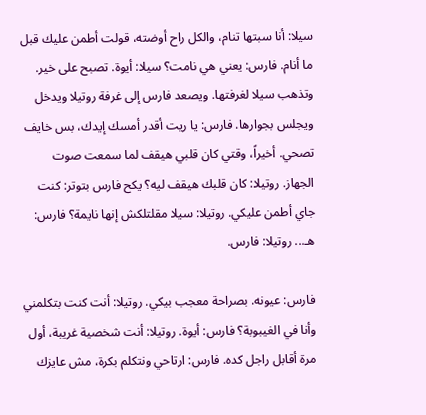سيلا: أنا سبتها تنام، والكل راح أوضته، قولت أطمن عليك قبل ما أنام. فارس: يعني هي نامت؟ سيلا: أيوة. تصبح على خير. وتذهب سيلا لغرفتها. ويصعد فارس إلى غرفة روتيلا ويدخل ويجلس بجوارها. فارس: يا ريت أقدر أمسك إيدك، بس خايف تصحي. أخيراً، وقتي كان قلبي هيقف لما سمعت صوت الجهاز. روتيلا: كان قلبك هيقف ليه؟ يكح فارس بتوتر: كنت جاي أطمن عليكي. روتيلا: سيلا مقلتلكش إنها نايمة؟ فارس: هـ... روتيلا: فارس.

فارس: عيونه. بصراحة معجب بيكي. روتيلا: أنت كنت بتكلمني وأنا في الغيبوبة؟ فارس: أيوة. روتيلا: أنت شخصية غريبة، أول مرة أقابل راجل كده. فارس: ارتاحي ونتكلم بكرة، مش عايزك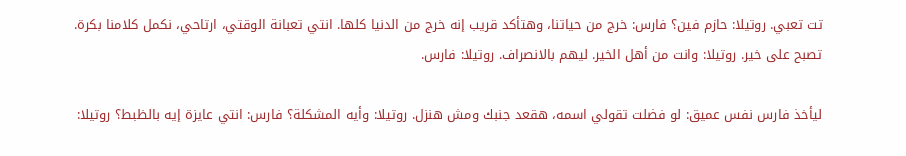تت تعبي. روتيلا: حازم فين؟ فارس: خرج من حياتنا، وهتأكد قريب إنه خرج من الدنيا كلها. انتي تعبانة الوقتي، ارتاحي، نكمل كلامنا بكرة. تصبح على خير. روتيلا: وانت من أهل الخير. ليهم بالانصراف. روتيلا: فارس.

ليأخذ فارس نفس عميق: لو فضلت تقولي اسمه، هقعد جنبك ومش هنزل. روتيلا: وأيه المشكلة؟ فارس: انتي عايزة إيه بالظبط؟ روتيلا: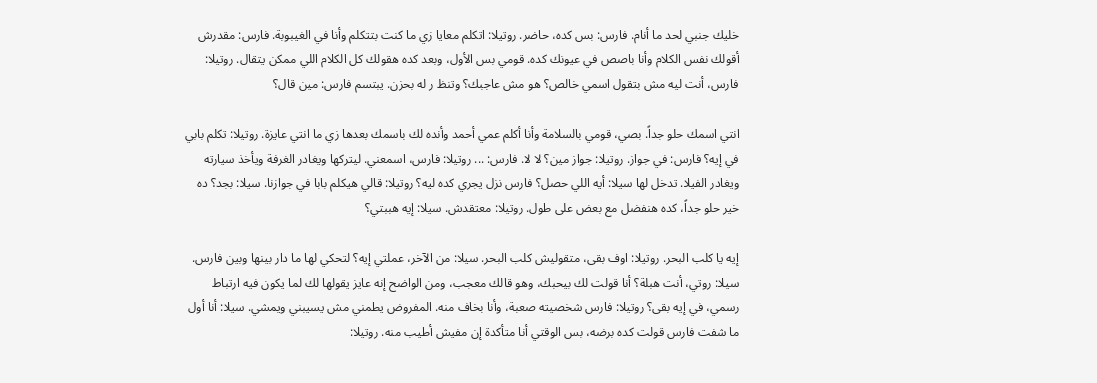خليك جنبي لحد ما أنام. فارس: بس كده، حاضر. روتيلا: اتكلم معايا زي ما كنت بتتكلم وأنا في الغيبوبة. فارس: مقدرش أقولك نفس الكلام وأنا باصص في عيونك كده. قومي بس الأول، وبعد كده هقولك كل الكلام اللي ممكن يتقال. روتيلا: فارس، أنت ليه مش بتقول اسمي خالص؟ هو مش عاجبك؟ وتنظ ر له بحزن. يبتسم فارس: مين قال؟

انتي اسمك حلو جداً. بصي، قومي بالسلامة وأنا أكلم عمي أحمد وأنده لك باسمك بعدها زي ما انتي عايزة. روتيلا: تكلم بابي في إيه؟ فارس: في جواز. روتيلا: جواز مين؟ لا لا. فارس: ... روتيلا: فارس، اسمعني. ليتركها ويغادر الغرفة ويأخذ سيارته ويغادر الفيلا. تدخل لها سيلا: أيه اللي حصل؟ فارس نزل يجري كده ليه؟ روتيلا: قالي هيكلم بابا في جوازنا. سيلا: بجد؟ ده خير حلو جداً، كده هنفضل مع بعض على طول. روتيلا: معتقدش. سيلا: إيه هببتي؟

إيه يا كلب البحر. روتيلا: اوف بقى، متقوليش كلب البحر. سيلا: من الآخر، عملتي إيه؟ لتحكي لها ما دار بينها وبين فارس. سيلا: روتي، أنت هبلة؟ أنا قولت لك بيحبك، وهو قالك معجب، ومن الواضح إنه عايز يقولها لك لما يكون فيه ارتباط رسمي، في إيه بقى؟ روتيلا: فارس شخصيته صعبة، وأنا بخاف منه. المفروض يطمني مش يسيبني ويمشي. سيلا: أنا أول ما شفت فارس قولت كده برضه، بس الوقتي أنا متأكدة إن مفيش أطيب منه. روتيلا: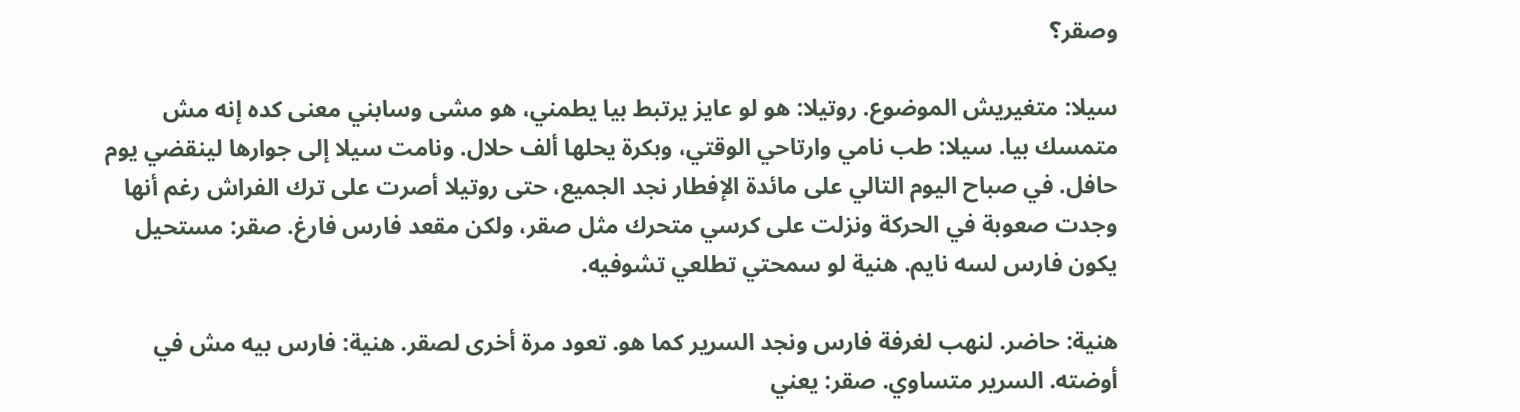وصقر؟

سيلا: متغيريش الموضوع. روتيلا: هو لو عايز يرتبط بيا يطمني، هو مشى وسابني معنى كده إنه مش متمسك بيا. سيلا: طب نامي وارتاحي الوقتي، وبكرة يحلها ألف حلال. ونامت سيلا إلى جوارها لينقضي يوم حافل. في صباح اليوم التالي على مائدة الإفطار نجد الجميع، حتى روتيلا أصرت على ترك الفراش رغم أنها وجدت صعوبة في الحركة ونزلت على كرسي متحرك مثل صقر، ولكن مقعد فارس فارغ. صقر: مستحيل يكون فارس لسه نايم. هنية لو سمحتي تطلعي تشوفيه.

هنية: حاضر. لنهب لغرفة فارس ونجد السرير كما هو. تعود مرة أخرى لصقر. هنية: فارس بيه مش في أوضته. السرير متساوي. صقر: يعني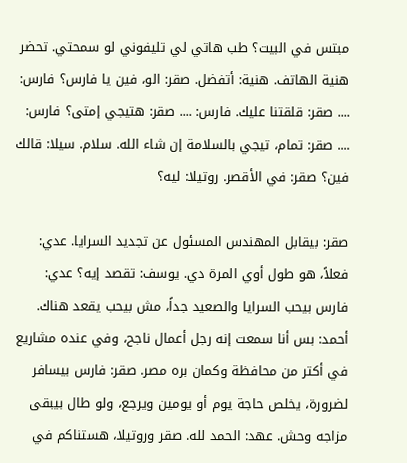مبتس في البيت؟ طب هاتي لي تليفوني لو سمحتي. تحضر هنية الهاتف. هنية: أتفضل. صقر: الو، فين يا فارس؟ فارس: .... صقر: قلقتنا عليك. فارس: .... صقر: هتيجي إمتى؟ فارس: .... صقر: تمام، تيجي بالسلامة إن شاء الله. سلام. سيلا: قالك فين؟ صقر: في الأقصر. روتيلا: ليه؟

صقر: بيقابل المهندس المسئول عن تجديد السرايا. عدي: فعلاً، هو طول أوي المرة دي. يوسف: تقصد إيه؟ عدي: فارس بيحب السرايا والصعيد جداً، مش بيحب يقعد هناك. أحمد: بس أنا سمعت إنه رجل أعمال ناجح، وفي عنده مشاريع في أكتر من محافظة وكمان بره مصر. صقر: فارس بيسافر لضرورة، يخلص حاجة يوم أو يومين ويرجع، ولو طال بيبقى مزاجه وحش. عهد: الحمد لله. صقر وروتيلا، هستناكم في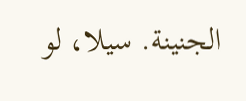الجنينة. سيلا، لو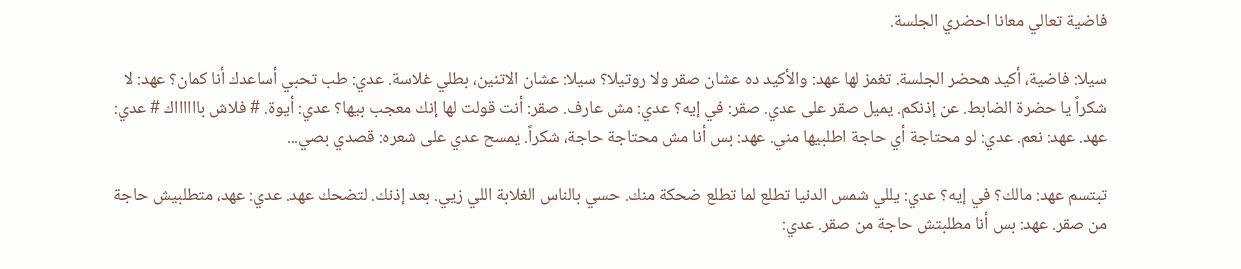فاضية تعالي معانا احضري الجلسة.

سيلا: فاضية، أكيد هحضر الجلسة. تغمز لها عهد: والأكيد ده عشان صقر ولا روتيلا؟ سيلا: عشان الاتنين، بطلي غلاسة. عدي: طب تحبي أساعدك أنا كمان؟ عهد: لا شكراً يا حضرة الضابط. عن إذنكم. يميل صقر على عدي. صقر: في إيه؟ عدي: مش عارف. صقر: أنت قولت لها إنك معجب بيها؟ عدي: أيوة. # فلاش بااااااك # عدي: عهد. عهد: نعم. عدي: لو محتاجة أي حاجة اطلبيها مني. عهد: بس أنا مش محتاجة حاجة، شكراً. يمسح عدي على شعره: قصدي بصي...

تبتسم عهد: مالك؟ في إيه؟ عدي: يللي شمس الدنيا تطلع لما تطلع ضحكة منك. حسي بالناس الغلابة اللي زيي. بعد إذنك. لتضحك عهد. عدي: عهد، متطلبيش حاجة من صقر. عهد: بس أنا مطلبتش حاجة من صقر. عدي: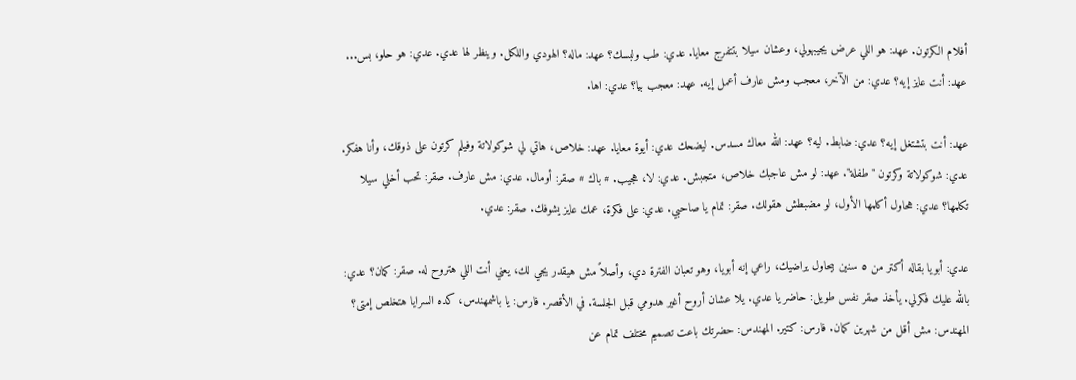أفلام الكرتون. عهد: هو اللي عرض يجيبهولي، وعشان سيلا بتتفرج معايا. عدي: طب ولبسك؟ عهد: ماله؟ الهودي واللكل. وينظر لها عدي. عدي: هو حلو، بس... عهد: أنت عايز إيه؟ عدي: من الآخر، معجب ومش عارف أعمل إيه. عهد: معجب بيا؟ عدي: اها.

عهد: أنت بتشتغل إيه؟ عدي: ضابط. ليه؟ عهد: الله معاك مسدس. ليضحك عدي: أيوة معايا. عهد: خلاص، هاتي لي شوكولاتة وفيلم كرتون على ذوقك، وأنا هفكر. عدي: شوكولاتة وكرتون "طفلة". عهد: لو مش عاجبك خلاص، متجبش. عدي: لا، هجيب. # باك # صقر: أومال. عدي: مش عارف. صقر: تحب أخلي سيلا تكلمها؟ عدي: هحاول أكلمها الأول، لو مضبطش هقولك. صقر: تمام يا صاحبي. عدي: على فكرة، عمك عايز يشوفك. صقر: عدي.

عدي: أبويا بقاله أكتر من ٥ سنين بيحاول يراضيك، راعي إنه أبويا، وهو تعبان الفترة دي، وأصلاً مش هيقدر يجي لك، يعني أنت اللي هتروح له. صقر: كمان؟ عدي: بالله عليك فكرلي. يأخذ صقر نفس طويل: حاضر يا عدي. يلا عشان أروح أغير هدومي قبل الجلسة. في الأقصر. فارس: يا باشمهندس، كده السرايا هتخلص إمتى؟ المهندس: مش أقل من شهرين كمان. فارس: كتير. المهندس: حضرتك باعت تصميم مختلف تمام عن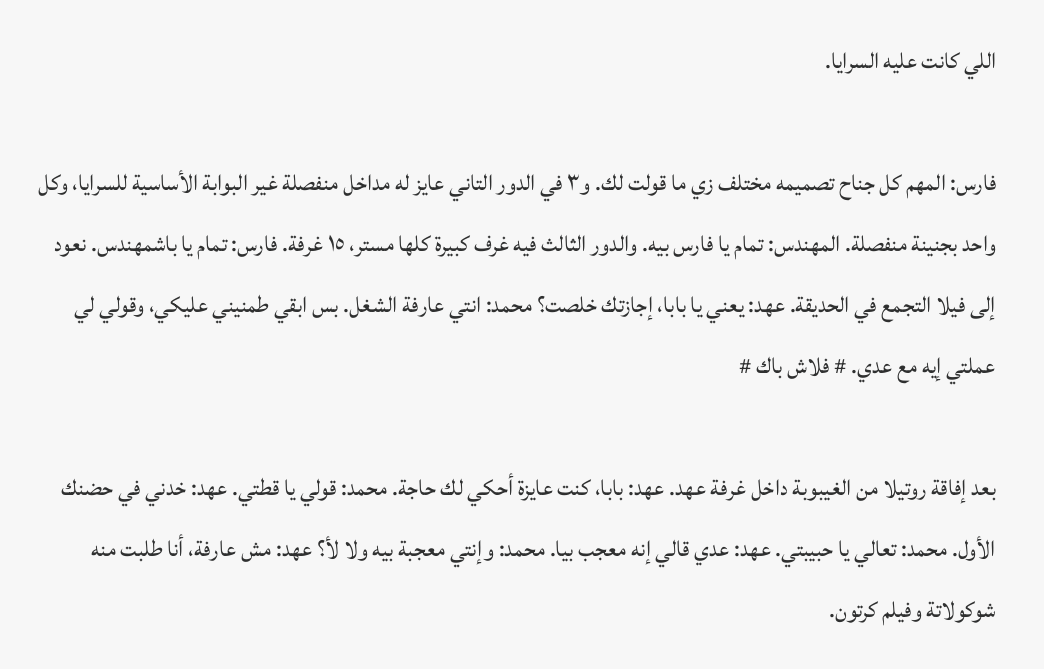اللي كانت عليه السرايا.

فارس: المهم كل جناح تصميمه مختلف زي ما قولت لك. و٣ في الدور التاني عايز له مداخل منفصلة غير البوابة الأساسية للسرايا، وكل واحد بجنينة منفصلة. المهندس: تمام يا فارس بيه. والدور الثالث فيه غرف كبيرة كلها مستر، ١٥ غرفة. فارس: تمام يا باشمهندس. نعود إلى فيلا التجمع في الحديقة. عهد: يعني يا بابا، إجازتك خلصت؟ محمد: انتي عارفة الشغل. بس ابقي طمنيني عليكي، وقولي لي عملتي إيه مع عدي. # فلاش باك #

بعد إفاقة روتيلا من الغيبوبة داخل غرفة عهد. عهد: بابا، كنت عايزة أحكي لك حاجة. محمد: قولي يا قطتي. عهد: خدني في حضنك الأول. محمد: تعالي يا حبيبتي. عهد: عدي قالي إنه معجب بيا. محمد: وإنتي معجبة بيه ولا لأ؟ عهد: مش عارفة، أنا طلبت منه شوكولاتة وفيلم كرتون.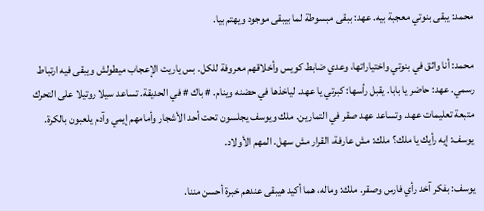محمد: يبقى بنوتي معجبة بيه. عهد: ببقى مبسوطة لما بيبقى موجود ويهتم بيا.

محمد: أنا واثق في بنوتي واختياراتها، وعدي ضابط كويس وأخلاقهم معروفة للكل. بس ياريت الإعجاب ميطولش ويبقى فيه ارتباط رسمي. عهد: حاضر يا بابا. يقبل رأسها: كبرتي يا عهد. لياخذها في حضنه وينام. # باك # في الحديقة. تساعد سيلا روتيلا على التحرك متبعة تعليمات عهد. وتساعد عهد صقر في التمارين. ملك ويوسف يجلسون تحت أحد الأشجار وأمامهم إيمي وآدم يلعبون بالكرة. يوسف: إيه رأيك يا ملك؟ ملك: مش عارفة، القرار مش سهل. المهم الأولاد.

يوسف: بفكر آخد رأي فارس وصقر. ملك: وماله، هما أكيد هيبقى عندهم خبرة أحسن مننا.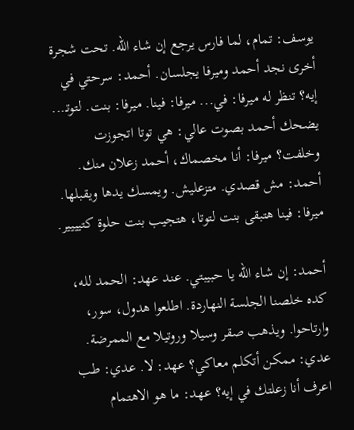يوسف: تمام، لما فارس يرجع إن شاء الله. تحت شجرة أخرى نجد أحمد وميرفا يجلسان. أحمد: سرحتي في إيه؟ تنظر له ميرفا: في... ميرفا: فينا. ميرفا: بنت. لتوتـ... يضحك أحمد بصوت عالي: هي توتا اتجوزت وخلفت؟ ميرفا: أنا مخصماك، أحمد زعلان منك. أحمد: مش قصدي. متزعليش. ويمسك يدها ويقبلها. ميرفا: فينا هتبقى بنت لتوتا، هتجيب بنت حلوة كتيييير.

أحمد: إن شاء الله يا حبيبتي. عند عهد: الحمد لله، كده خلصنا الجلسة النهاردة. اطلعوا هدول، سور، وارتاحوا. ويذهب صقر وسيلا وروتيلا مع الممرضة. عدي: ممكن أتكلم معاكي؟ عهد: لا. عدي: طب اعرف أنا زعلتك في إيه؟ عهد: ما هو الاهتمام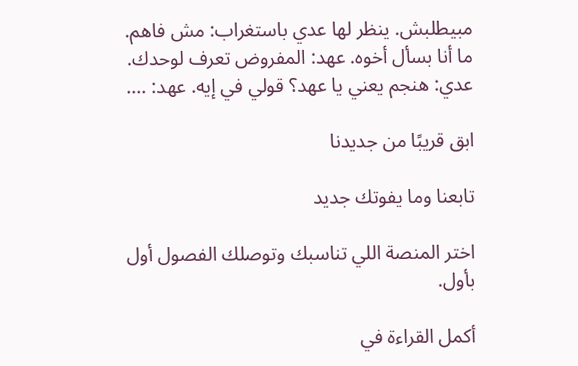مبيطلبش. ينظر لها عدي باستغراب: مش فاهم. ما أنا بسأل أخوه. عهد: المفروض تعرف لوحدك. عدي: هنجم يعني يا عهد؟ قولي في إيه. عهد: ....

ابق قريبًا من جديدنا

تابعنا وما يفوتك جديد

اختر المنصة اللي تناسبك وتوصلك الفصول أول بأول.

أكمل القراءة في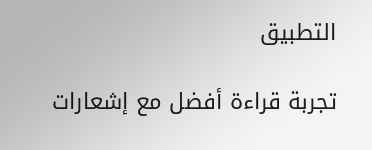التطبيق

تجربة قراءة أفضل مع إشعارات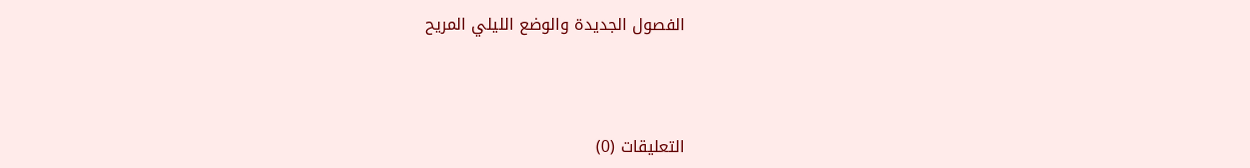الفصول الجديدة والوضع الليلي المريح



التعليقات (0)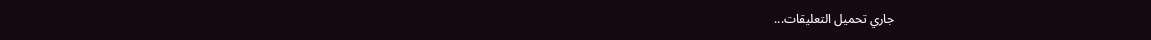جاري تحميل التعليقات...